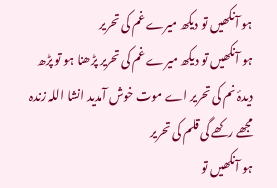ہو آنکھیں تو دیکھ میرے غم کی تحریر
ہو آنکھیں تو دیکھ میرے غم کی تحریر پڑھنا ہو تو پڑھ دیدۂ نم کی تحریر اے موت خوش آمدید انشا اللہ زندہ مجھے رکھے گی قلم کی تحریر
ہو آنکھیں تو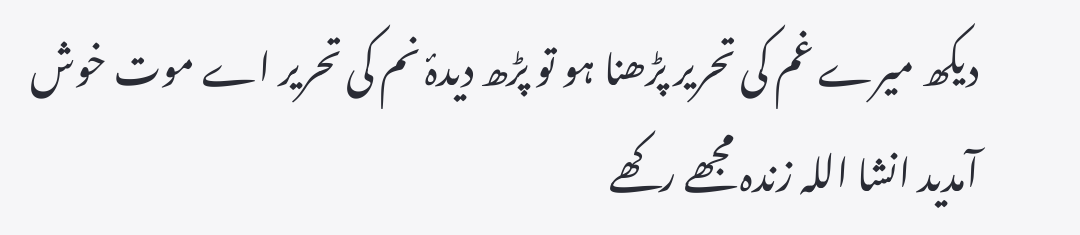دیکھ میرے غم کی تحریر پڑھنا ہو تو پڑھ دیدۂ نم کی تحریر اے موت خوش آمدید انشا اللہ زندہ مجھے رکھے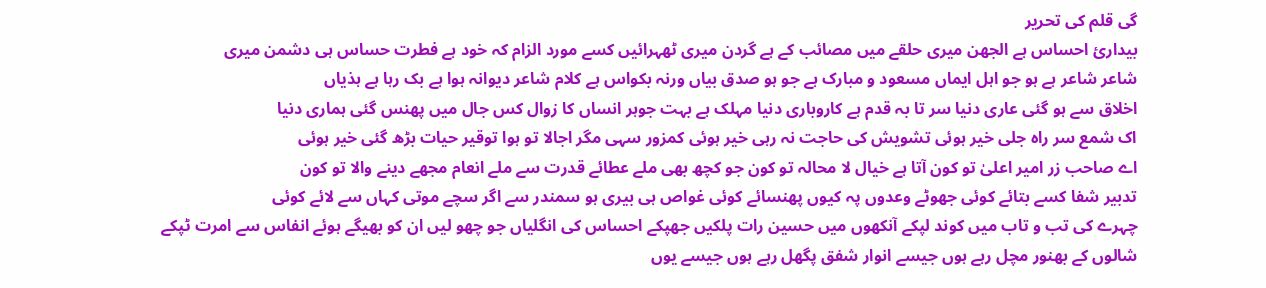گی قلم کی تحریر
بیداریٔ احساس ہے الجھن میری حلقے میں مصائب کے ہے گردن میری ٹھہرائیں کسے مورد الزام کہ خود ہے فطرت حساس ہی دشمن میری
شاعر شاعر ہے ہو جو اہل ایماں مسعود و مبارک ہے جو ہو صدق بیاں ورنہ بکواس ہے کلام شاعر دیوانہ ہوا ہے بک رہا ہے ہذیاں
اخلاق سے ہو گئی عاری دنیا سر تا بہ قدم ہے کاروباری دنیا مہلک ہے بہت جوہر انساں کا زوال کس جال میں پھنس گئی ہماری دنیا
اک شمع سر راہ جلی خیر ہوئی تشویش کی حاجت نہ رہی خیر ہوئی کمزور سہی مگر اجالا تو ہوا توقیر حیات بڑھ گئی خیر ہوئی
اے صاحب زر امیر اعلیٰ تو کون آتا ہے خیال لا محالہ تو کون جو کچھ بھی ملے عطائے قدرت سے ملے انعام مجھے دینے والا تو کون
تدبیر شفا کسے بتائے کوئی جھوٹے وعدوں پہ کیوں پھنسائے کوئی غواص ہی بیری ہو سمندر سے اگر سچے موتی کہاں سے لائے کوئی
چہرے کی تب و تاب میں کوند لپکے آنکھوں میں حسین رات پلکیں جھپکے احساس کی انگلیاں جو چھو لیں ان کو بھیگے ہوئے انفاس سے امرت ٹپکے
شالوں کے بھنور مچل رہے ہوں جیسے انوار شفق پگھل رہے ہوں جیسے یوں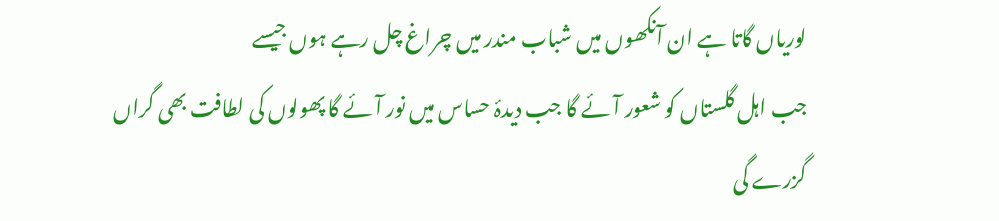لوریاں گاتا ہے ان آنکھوں میں شباب مندر میں چراغ چل رہے ہوں جیسے
جب اہل گلستاں کو شعور آئے گا جب دیدۂ حساس میں نور آئے گا پھولوں کی لطافت بھی گراں گزرے گی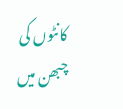کانٹوں کی چبھن میں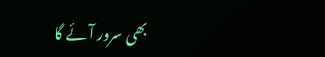بھی سرور آئے گا